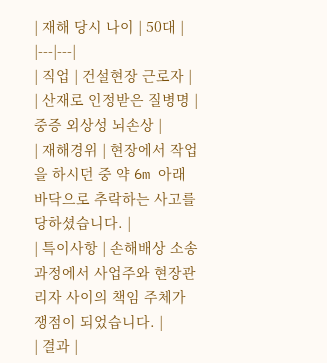| 재해 당시 나이 | 50대 |
|---|---|
| 직업 | 건설현장 근로자 |
| 산재로 인정받은 질병명 | 중증 외상성 뇌손상 |
| 재해경위 | 현장에서 작업을 하시던 중 약 6m 아래 바닥으로 추락하는 사고를 당하셨습니다. |
| 특이사항 | 손해배상 소송 과정에서 사업주와 현장관리자 사이의 책임 주체가 쟁점이 되었습니다. |
| 결과 |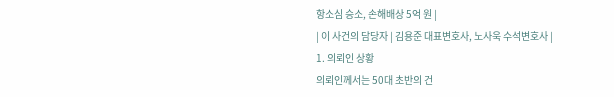항소심 승소, 손해배상 5억 원 |
| 이 사건의 담당자 | 김용준 대표변호사, 노사욱 수석변호사 |
1. 의뢰인 상황
의뢰인께서는 50대 초반의 건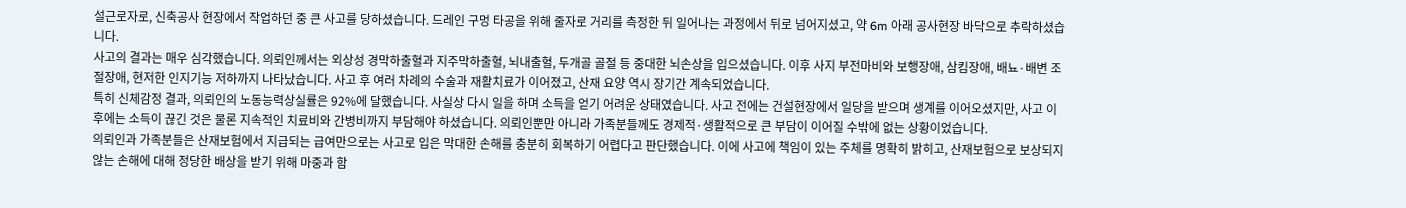설근로자로, 신축공사 현장에서 작업하던 중 큰 사고를 당하셨습니다. 드레인 구멍 타공을 위해 줄자로 거리를 측정한 뒤 일어나는 과정에서 뒤로 넘어지셨고, 약 6m 아래 공사현장 바닥으로 추락하셨습니다.
사고의 결과는 매우 심각했습니다. 의뢰인께서는 외상성 경막하출혈과 지주막하출혈, 뇌내출혈, 두개골 골절 등 중대한 뇌손상을 입으셨습니다. 이후 사지 부전마비와 보행장애, 삼킴장애, 배뇨·배변 조절장애, 현저한 인지기능 저하까지 나타났습니다. 사고 후 여러 차례의 수술과 재활치료가 이어졌고, 산재 요양 역시 장기간 계속되었습니다.
특히 신체감정 결과, 의뢰인의 노동능력상실률은 92%에 달했습니다. 사실상 다시 일을 하며 소득을 얻기 어려운 상태였습니다. 사고 전에는 건설현장에서 일당을 받으며 생계를 이어오셨지만, 사고 이후에는 소득이 끊긴 것은 물론 지속적인 치료비와 간병비까지 부담해야 하셨습니다. 의뢰인뿐만 아니라 가족분들께도 경제적·생활적으로 큰 부담이 이어질 수밖에 없는 상황이었습니다.
의뢰인과 가족분들은 산재보험에서 지급되는 급여만으로는 사고로 입은 막대한 손해를 충분히 회복하기 어렵다고 판단했습니다. 이에 사고에 책임이 있는 주체를 명확히 밝히고, 산재보험으로 보상되지 않는 손해에 대해 정당한 배상을 받기 위해 마중과 함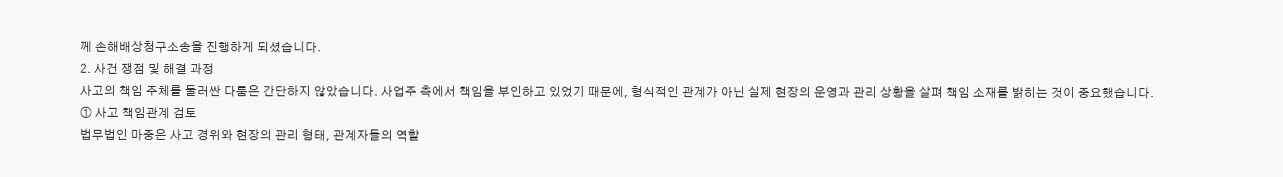께 손해배상청구소송을 진행하게 되셨습니다.
2. 사건 쟁점 및 해결 과정
사고의 책임 주체를 둘러싼 다툼은 간단하지 않았습니다. 사업주 측에서 책임을 부인하고 있었기 때문에, 형식적인 관계가 아닌 실제 현장의 운영과 관리 상황을 살펴 책임 소재를 밝히는 것이 중요했습니다.
① 사고 책임관계 검토
법무법인 마중은 사고 경위와 현장의 관리 형태, 관계자들의 역할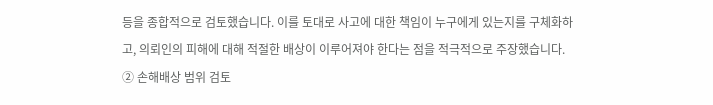등을 종합적으로 검토했습니다. 이를 토대로 사고에 대한 책임이 누구에게 있는지를 구체화하고, 의뢰인의 피해에 대해 적절한 배상이 이루어져야 한다는 점을 적극적으로 주장했습니다.
② 손해배상 범위 검토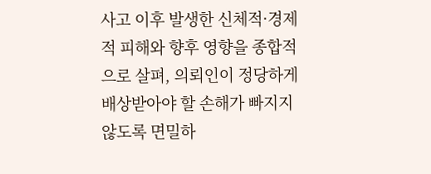사고 이후 발생한 신체적·경제적 피해와 향후 영향을 종합적으로 살펴, 의뢰인이 정당하게 배상받아야 할 손해가 빠지지 않도록 면밀하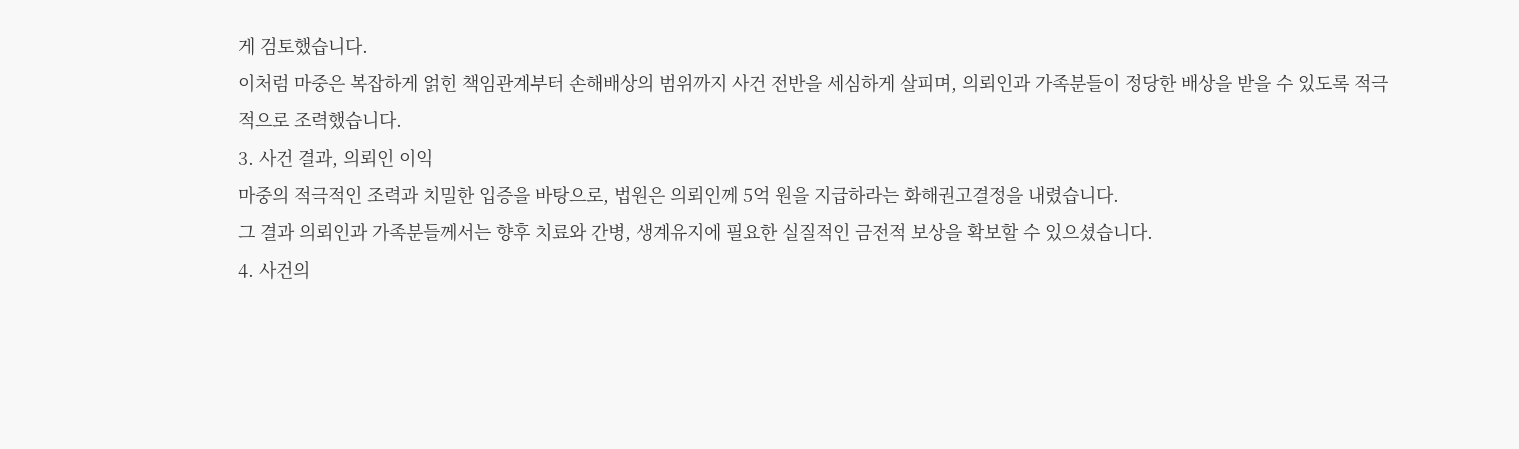게 검토했습니다.
이처럼 마중은 복잡하게 얽힌 책임관계부터 손해배상의 범위까지 사건 전반을 세심하게 살피며, 의뢰인과 가족분들이 정당한 배상을 받을 수 있도록 적극적으로 조력했습니다.
3. 사건 결과, 의뢰인 이익
마중의 적극적인 조력과 치밀한 입증을 바탕으로, 법원은 의뢰인께 5억 원을 지급하라는 화해권고결정을 내렸습니다.
그 결과 의뢰인과 가족분들께서는 향후 치료와 간병, 생계유지에 필요한 실질적인 금전적 보상을 확보할 수 있으셨습니다.
4. 사건의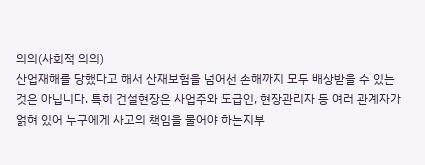의의(사회적 의의)
산업재해를 당했다고 해서 산재보험을 넘어선 손해까지 모두 배상받을 수 있는 것은 아닙니다. 특히 건설현장은 사업주와 도급인, 현장관리자 등 여러 관계자가 얽혀 있어 누구에게 사고의 책임을 물어야 하는지부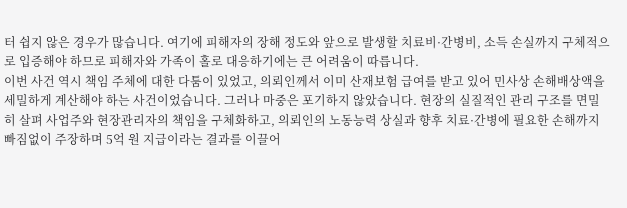터 쉽지 않은 경우가 많습니다. 여기에 피해자의 장해 정도와 앞으로 발생할 치료비·간병비, 소득 손실까지 구체적으로 입증해야 하므로 피해자와 가족이 홀로 대응하기에는 큰 어려움이 따릅니다.
이번 사건 역시 책임 주체에 대한 다툼이 있었고, 의뢰인께서 이미 산재보험 급여를 받고 있어 민사상 손해배상액을 세밀하게 계산해야 하는 사건이었습니다. 그러나 마중은 포기하지 않았습니다. 현장의 실질적인 관리 구조를 면밀히 살펴 사업주와 현장관리자의 책임을 구체화하고, 의뢰인의 노동능력 상실과 향후 치료·간병에 필요한 손해까지 빠짐없이 주장하며 5억 원 지급이라는 결과를 이끌어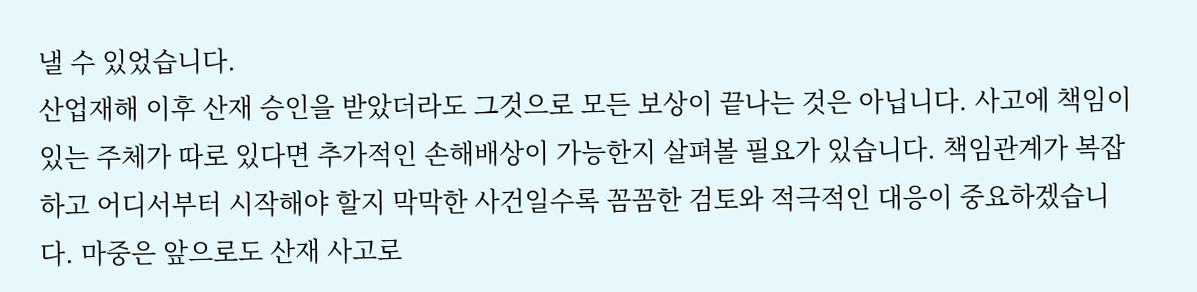낼 수 있었습니다.
산업재해 이후 산재 승인을 받았더라도 그것으로 모든 보상이 끝나는 것은 아닙니다. 사고에 책임이 있는 주체가 따로 있다면 추가적인 손해배상이 가능한지 살펴볼 필요가 있습니다. 책임관계가 복잡하고 어디서부터 시작해야 할지 막막한 사건일수록 꼼꼼한 검토와 적극적인 대응이 중요하겠습니다. 마중은 앞으로도 산재 사고로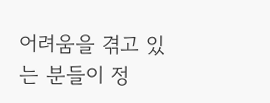어려움을 겪고 있는 분들이 정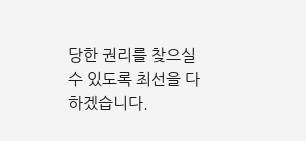당한 권리를 찾으실 수 있도록 최선을 다하겠습니다.